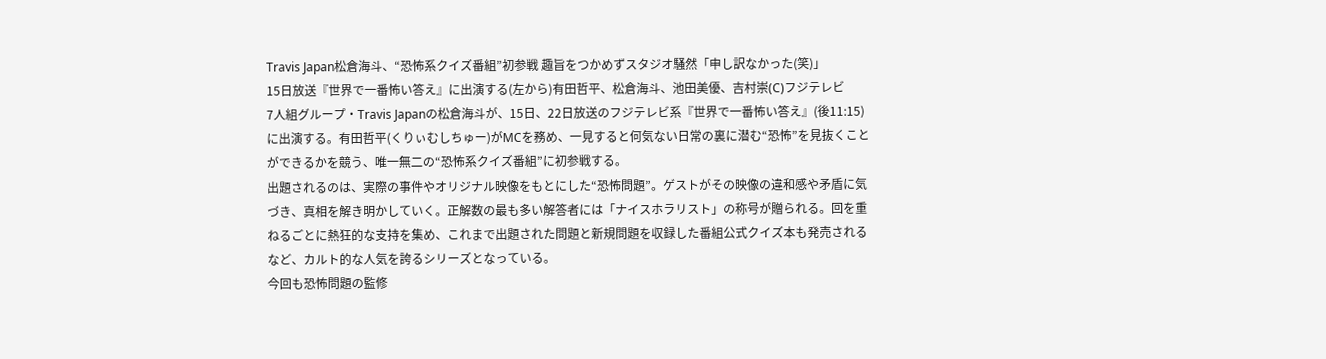Travis Japan松倉海斗、“恐怖系クイズ番組”初参戦 趣旨をつかめずスタジオ騒然「申し訳なかった(笑)」
15日放送『世界で一番怖い答え』に出演する(左から)有田哲平、松倉海斗、池田美優、吉村崇(C)フジテレビ
7人組グループ・Travis Japanの松倉海斗が、15日、22日放送のフジテレビ系『世界で一番怖い答え』(後11:15)に出演する。有田哲平(くりぃむしちゅー)がMCを務め、一見すると何気ない日常の裏に潜む“恐怖”を見抜くことができるかを競う、唯一無二の“恐怖系クイズ番組”に初参戦する。
出題されるのは、実際の事件やオリジナル映像をもとにした“恐怖問題”。ゲストがその映像の違和感や矛盾に気づき、真相を解き明かしていく。正解数の最も多い解答者には「ナイスホラリスト」の称号が贈られる。回を重ねるごとに熱狂的な支持を集め、これまで出題された問題と新規問題を収録した番組公式クイズ本も発売されるなど、カルト的な人気を誇るシリーズとなっている。
今回も恐怖問題の監修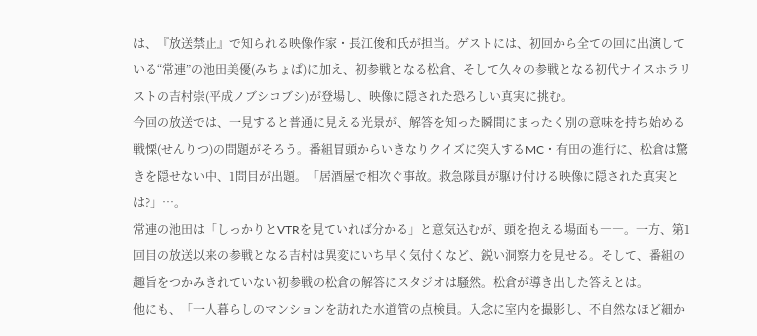は、『放送禁止』で知られる映像作家・長江俊和氏が担当。ゲストには、初回から全ての回に出演している“常連”の池田美優(みちょぱ)に加え、初参戦となる松倉、そして久々の参戦となる初代ナイスホラリストの吉村崇(平成ノブシコブシ)が登場し、映像に隠された恐ろしい真実に挑む。
今回の放送では、一見すると普通に見える光景が、解答を知った瞬間にまったく別の意味を持ち始める戦慄(せんりつ)の問題がそろう。番組冒頭からいきなりクイズに突入するMC・有田の進行に、松倉は驚きを隠せない中、1問目が出題。「居酒屋で相次ぐ事故。救急隊員が駆け付ける映像に隠された真実とは?」…。
常連の池田は「しっかりとVTRを見ていれば分かる」と意気込むが、頭を抱える場面も――。一方、第1回目の放送以来の参戦となる吉村は異変にいち早く気付くなど、鋭い洞察力を見せる。そして、番組の趣旨をつかみきれていない初参戦の松倉の解答にスタジオは騒然。松倉が導き出した答えとは。
他にも、「一人暮らしのマンションを訪れた水道管の点検員。入念に室内を撮影し、不自然なほど細か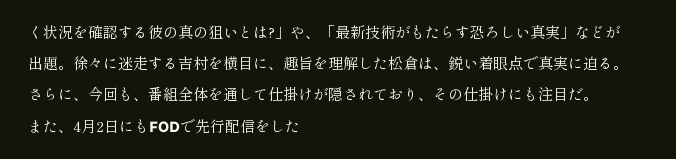く状況を確認する彼の真の狙いとは?」や、「最新技術がもたらす恐ろしい真実」などが出題。徐々に迷走する吉村を横目に、趣旨を理解した松倉は、鋭い着眼点で真実に迫る。さらに、今回も、番組全体を通して仕掛けが隠されており、その仕掛けにも注目だ。
また、4月2日にもFODで先行配信をした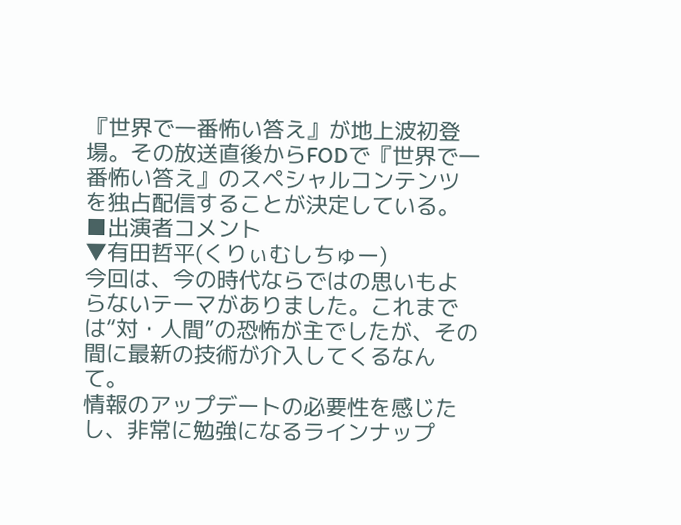『世界で一番怖い答え』が地上波初登場。その放送直後からFODで『世界で一番怖い答え』のスペシャルコンテンツを独占配信することが決定している。
■出演者コメント
▼有田哲平(くりぃむしちゅー)
今回は、今の時代ならではの思いもよらないテーマがありました。これまでは“対・人間”の恐怖が主でしたが、その間に最新の技術が介入してくるなんて。
情報のアップデートの必要性を感じたし、非常に勉強になるラインナップ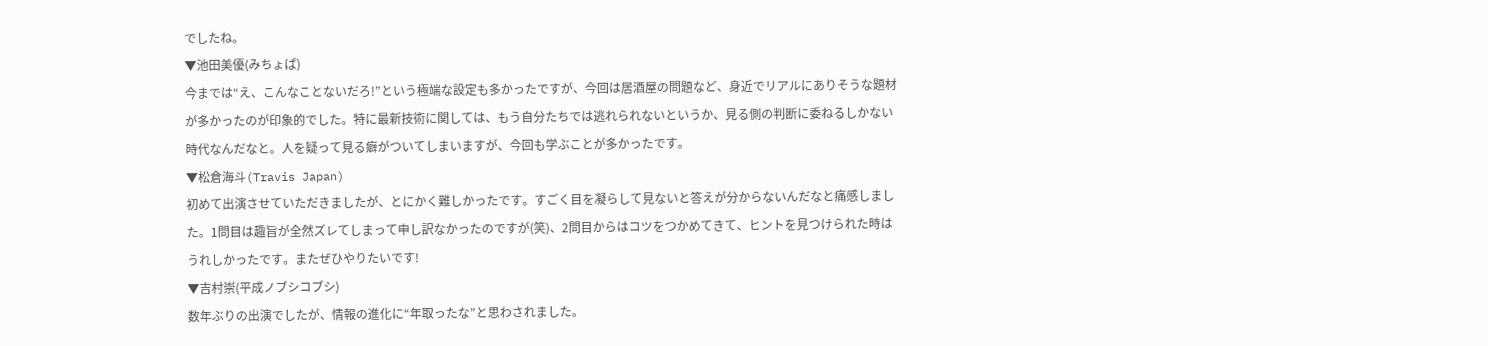でしたね。
▼池田美優(みちょぱ)
今までは“え、こんなことないだろ!”という極端な設定も多かったですが、今回は居酒屋の問題など、身近でリアルにありそうな題材が多かったのが印象的でした。特に最新技術に関しては、もう自分たちでは逃れられないというか、見る側の判断に委ねるしかない時代なんだなと。人を疑って見る癖がついてしまいますが、今回も学ぶことが多かったです。
▼松倉海斗(Travis Japan)
初めて出演させていただきましたが、とにかく難しかったです。すごく目を凝らして見ないと答えが分からないんだなと痛感しました。1問目は趣旨が全然ズレてしまって申し訳なかったのですが(笑)、2問目からはコツをつかめてきて、ヒントを見つけられた時はうれしかったです。またぜひやりたいです!
▼吉村崇(平成ノブシコブシ)
数年ぶりの出演でしたが、情報の進化に“年取ったな”と思わされました。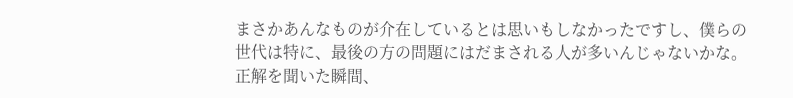まさかあんなものが介在しているとは思いもしなかったですし、僕らの世代は特に、最後の方の問題にはだまされる人が多いんじゃないかな。正解を聞いた瞬間、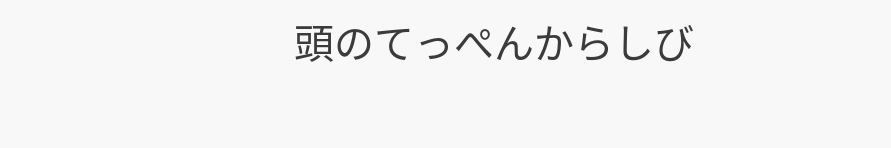頭のてっぺんからしび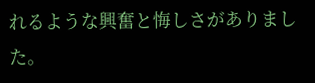れるような興奮と悔しさがありました。